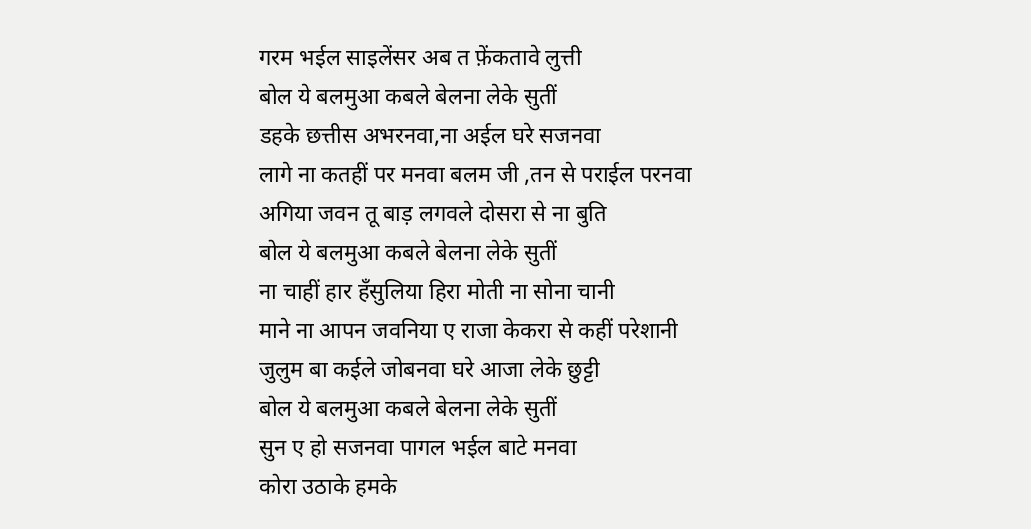गरम भईल साइलेंसर अब त फ़ेंकतावे लुत्ती
बोल ये बलमुआ कबले बेलना लेके सुतीं
डहके छत्तीस अभरनवा,ना अईल घरे सजनवा
लागे ना कतहीं पर मनवा बलम जी ,तन से पराईल परनवा
अगिया जवन तू बाड़ लगवले दोसरा से ना बुति
बोल ये बलमुआ कबले बेलना लेके सुतीं
ना चाहीं हार हँसुलिया हिरा मोती ना सोना चानी
माने ना आपन जवनिया ए राजा केकरा से कहीं परेशानी
जुलुम बा कईले जोबनवा घरे आजा लेके छुट्टी
बोल ये बलमुआ कबले बेलना लेके सुतीं
सुन ए हो सजनवा पागल भईल बाटे मनवा
कोरा उठाके हमके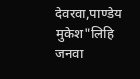देवरवा,पाण्डेय मुकेश"लिहि जनवा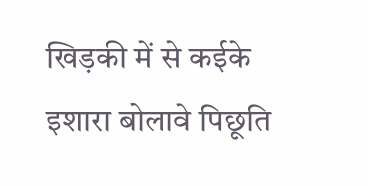खिड़की में से कईके इशारा बोलावे पिछूति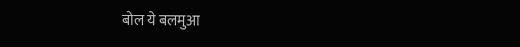बोल ये बलमुआ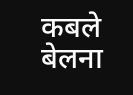कबले बेलना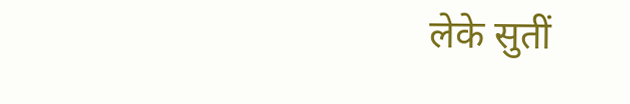लेके सुतीं